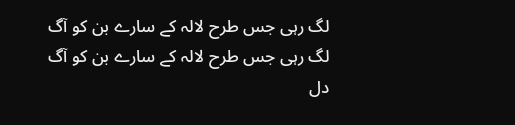لگ رہی جس طرح لالہ کے سارے بن کو آگ
لگ رہی جس طرح لالہ کے سارے بن کو آگ
دل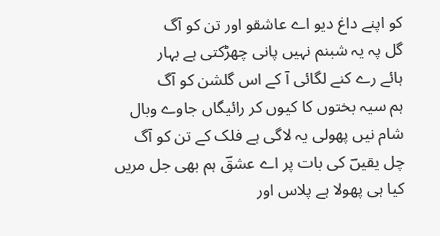کو اپنے داغ دیو اے عاشقو اور تن کو آگ
گل پہ یہ شبنم نہیں پانی چھڑکتی ہے بہار
ہائے رے کنے لگائی آ کے اس گلشن کو آگ
ہم سیہ بختوں کا کیوں کر رائیگاں جاوے وبال
شام نیں پھولی یہ لاگی ہے فلک کے تن کو آگ
چل یقیںؔ کی بات پر اے عشقؔ ہم بھی جل مریں
کیا ہی پھولا ہے پلاس اور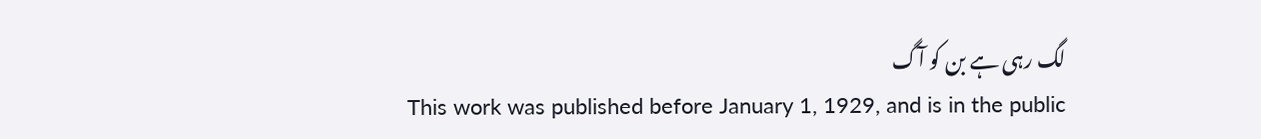لگ رہی ہے بن کو آگ
This work was published before January 1, 1929, and is in the public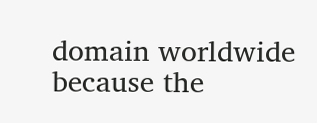domain worldwide because the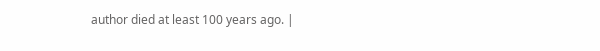author died at least 100 years ago. |